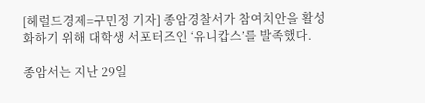[헤럴드경제=구민정 기자] 종암경찰서가 참여치안을 활성화하기 위해 대학생 서포터즈인 ‘유니캅스’를 발족했다.

종암서는 지난 29일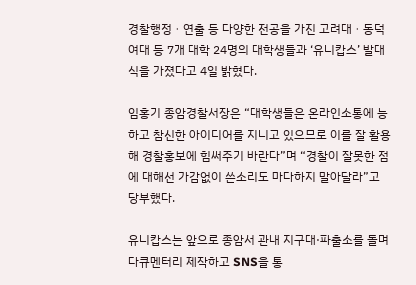경찰행정ㆍ연출 등 다양한 전공을 가진 고려대ㆍ동덕여대 등 7개 대학 24명의 대학생들과 ‘유니캅스’ 발대식을 가졌다고 4일 밝혔다.

임홍기 종암경찰서장은 “대학생들은 온라인소통에 능하고 참신한 아이디어를 지니고 있으므로 이를 잘 활용해 경찰홍보에 힘써주기 바란다”며 “경찰이 잘못한 점에 대해선 가감없이 쓴소리도 마다하지 말아달라”고 당부했다.

유니캅스는 앞으로 종암서 관내 지구대·파출소를 돌며 다큐멘터리 제작하고 SNS을 통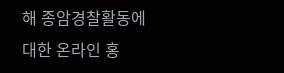해 종암경찰활동에 대한 온라인 홍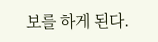보를 하게 된다.